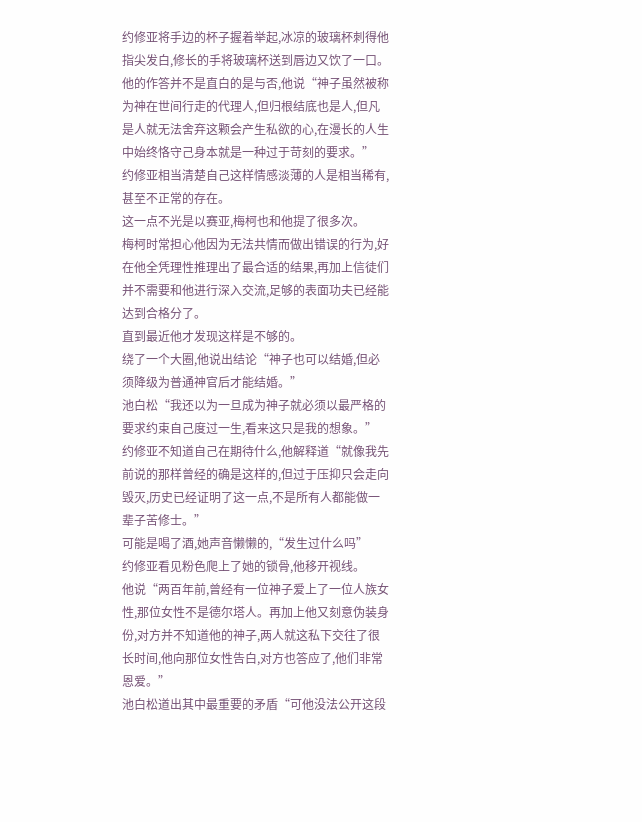约修亚将手边的杯子握着举起,冰凉的玻璃杯刺得他指尖发白,修长的手将玻璃杯送到唇边又饮了一口。
他的作答并不是直白的是与否,他说“神子虽然被称为神在世间行走的代理人,但归根结底也是人,但凡是人就无法舍弃这颗会产生私欲的心,在漫长的人生中始终恪守己身本就是一种过于苛刻的要求。”
约修亚相当清楚自己这样情感淡薄的人是相当稀有,甚至不正常的存在。
这一点不光是以赛亚,梅柯也和他提了很多次。
梅柯时常担心他因为无法共情而做出错误的行为,好在他全凭理性推理出了最合适的结果,再加上信徒们并不需要和他进行深入交流,足够的表面功夫已经能达到合格分了。
直到最近他才发现这样是不够的。
绕了一个大圈,他说出结论“神子也可以结婚,但必须降级为普通神官后才能结婚。”
池白松“我还以为一旦成为神子就必须以最严格的要求约束自己度过一生,看来这只是我的想象。”
约修亚不知道自己在期待什么,他解释道“就像我先前说的那样曾经的确是这样的,但过于压抑只会走向毁灭,历史已经证明了这一点,不是所有人都能做一辈子苦修士。”
可能是喝了酒,她声音懒懒的,“发生过什么吗”
约修亚看见粉色爬上了她的锁骨,他移开视线。
他说“两百年前,曾经有一位神子爱上了一位人族女性,那位女性不是德尔塔人。再加上他又刻意伪装身份,对方并不知道他的神子,两人就这私下交往了很长时间,他向那位女性告白,对方也答应了,他们非常恩爱。”
池白松道出其中最重要的矛盾“可他没法公开这段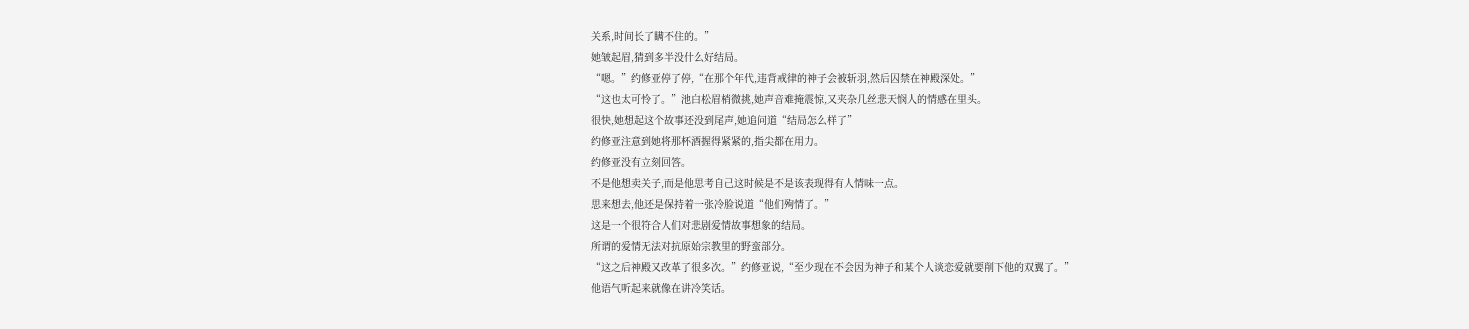关系,时间长了瞒不住的。”
她皱起眉,猜到多半没什么好结局。
“嗯。”约修亚停了停,“在那个年代,违背戒律的神子会被斩羽,然后囚禁在神殿深处。”
“这也太可怜了。”池白松眉梢微挑,她声音难掩震惊,又夹杂几丝悲天悯人的情感在里头。
很快,她想起这个故事还没到尾声,她追问道“结局怎么样了”
约修亚注意到她将那杯酒握得紧紧的,指尖都在用力。
约修亚没有立刻回答。
不是他想卖关子,而是他思考自己这时候是不是该表现得有人情味一点。
思来想去,他还是保持着一张冷脸说道“他们殉情了。”
这是一个很符合人们对悲剧爱情故事想象的结局。
所谓的爱情无法对抗原始宗教里的野蛮部分。
“这之后神殿又改革了很多次。”约修亚说,“至少现在不会因为神子和某个人谈恋爱就要削下他的双翼了。”
他语气听起来就像在讲冷笑话。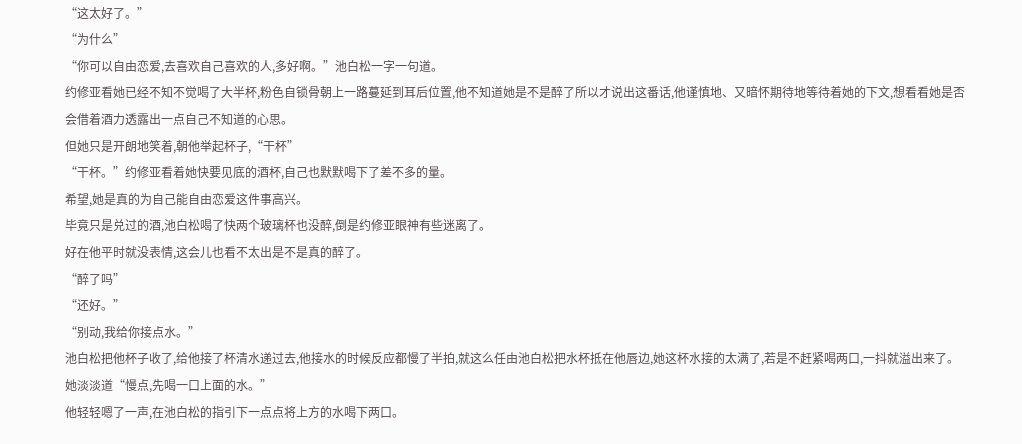“这太好了。”
“为什么”
“你可以自由恋爱,去喜欢自己喜欢的人,多好啊。”池白松一字一句道。
约修亚看她已经不知不觉喝了大半杯,粉色自锁骨朝上一路蔓延到耳后位置,他不知道她是不是醉了所以才说出这番话,他谨慎地、又暗怀期待地等待着她的下文,想看看她是否会借着酒力透露出一点自己不知道的心思。
但她只是开朗地笑着,朝他举起杯子,“干杯”
“干杯。”约修亚看着她快要见底的酒杯,自己也默默喝下了差不多的量。
希望,她是真的为自己能自由恋爱这件事高兴。
毕竟只是兑过的酒,池白松喝了快两个玻璃杯也没醉,倒是约修亚眼神有些迷离了。
好在他平时就没表情,这会儿也看不太出是不是真的醉了。
“醉了吗”
“还好。”
“别动,我给你接点水。”
池白松把他杯子收了,给他接了杯清水递过去,他接水的时候反应都慢了半拍,就这么任由池白松把水杯抵在他唇边,她这杯水接的太满了,若是不赶紧喝两口,一抖就溢出来了。
她淡淡道“慢点,先喝一口上面的水。”
他轻轻嗯了一声,在池白松的指引下一点点将上方的水喝下两口。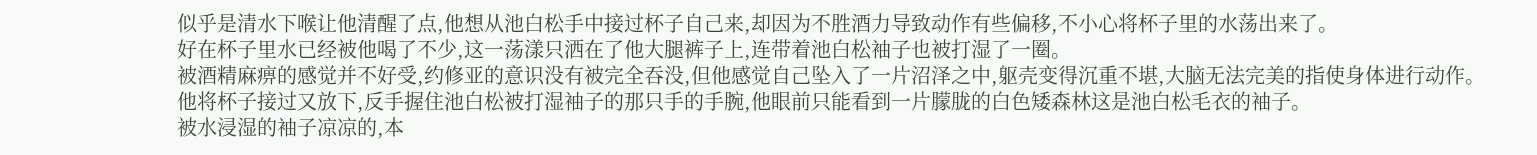似乎是清水下喉让他清醒了点,他想从池白松手中接过杯子自己来,却因为不胜酒力导致动作有些偏移,不小心将杯子里的水荡出来了。
好在杯子里水已经被他喝了不少,这一荡漾只洒在了他大腿裤子上,连带着池白松袖子也被打湿了一圈。
被酒精麻痹的感觉并不好受,约修亚的意识没有被完全吞没,但他感觉自己坠入了一片沼泽之中,躯壳变得沉重不堪,大脑无法完美的指使身体进行动作。
他将杯子接过又放下,反手握住池白松被打湿袖子的那只手的手腕,他眼前只能看到一片朦胧的白色矮森林这是池白松毛衣的袖子。
被水浸湿的袖子凉凉的,本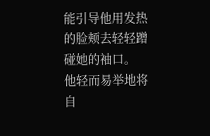能引导他用发热的脸颊去轻轻蹭碰她的袖口。
他轻而易举地将自